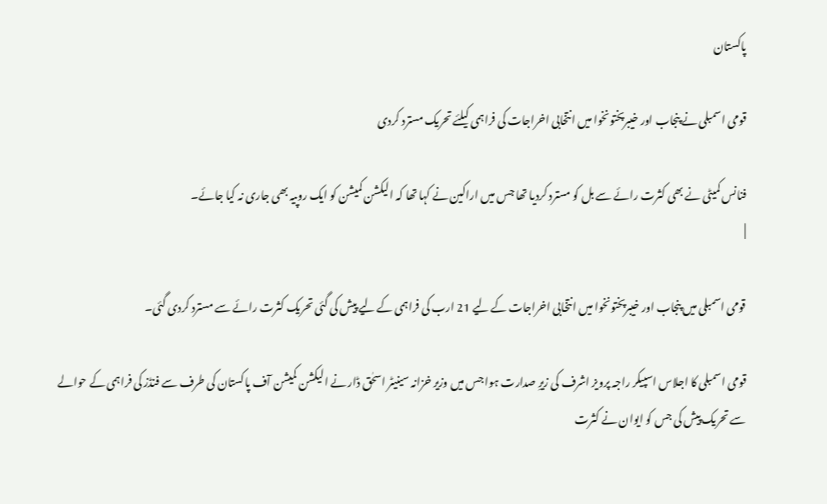پاکستان

قومی اسمبلی نے پنجاب اور خیبرپختونخوا میں انتخابی اخراجات کی فراہمی کیلئے تحریک مسترد کردی

فنانس کمیٹی نے بھی کثرت رائے سے بل کو مسترد کردیا تھا جس میں اراکین نے کہا تھا کہ الیکشن کمیشن کو ایک روپیہ بھی جاری نہ کیا جائے۔
|

قومی اسمبلی میں پنجاب اور خیبرپختونخوا میں انتخابی اخراجات کے لیے 21 ارب کی فراہمی کے لیے پیش کی گئی تحریک کثرت رائے سے مسترد کردی گئی۔

قومی اسمبلی کا اجلاس اسپیکر راجہ پرویز اشرف کی زیرِ صدارت ہوا جس میں وزیر خزانہ سینیٹر اسحٰق ڈار نے الیکشن کمیشن آف پاکستان کی طرف سے فنڈز کی فراہمی کے حوالے سے تحریک پیش کی جس کو ایوان نے کثرت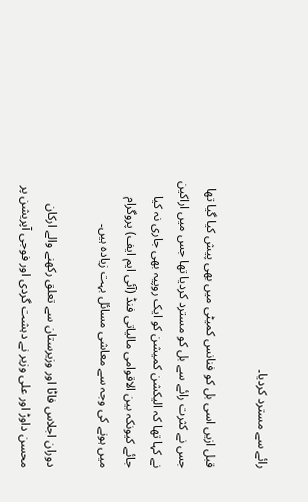رائے سے مسترد کردیا۔

قبل ازیں اسی بل کو فنانس کمیٹی میں بھی پیش کیا گیا تھا جس نے کثرت رائے سے بل کو مسترد کردیا تھا جس میں اراکین نے کہا تھا کہ الیکشن کمیشن کو ایک روپیہ بھی جاری نہ کیا جائے کیونکہ بین الاقوامی مالیاتی فنڈ (آئی ایم ایف) پروگرام میں ہونے کی وجہ سے معاشی مسائل بہت زیادہ ہیں۔

دوران اجلاس فاٹا اور وزیرستان سے تعلق رکھنے والے ارکان محسن داوڑ اور علی وزیر نے دہشت گردی اور فوجی آپریشن پر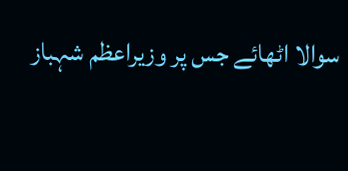سوالا اٹھائے جس پر وزیراعظم شہباز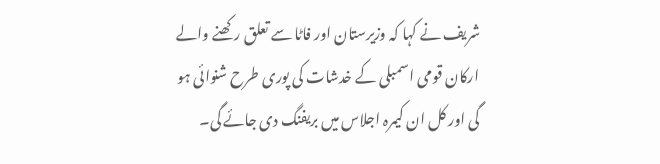شریف نے کہا کہ وزیرستان اور فاٹا سے تعلق رکھنے والے ارکان قومی اسمبلی کے خدشات کی پوری طرح شنوائی ہو گی اور کل ان کیمرہ اجلاس میں بریفنگ دی جائے گی۔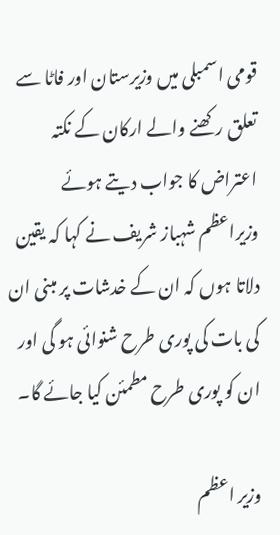قومی اسمبلی میں وزیرستان اور فاٹا سے تعلق رکھنے والے ارکان کے نکتہ اعتراض کا جواب دیتے ہوئے وزیراعظم شہباز شریف نے کہا کہ یقین دلاتا ہوں کہ ان کے خدشات پر مبنی ان کی بات کی پوری طرح شنوائی ہو گی اور ان کو پوری طرح مطمئن کیا جائے گا۔

وزیر اعظم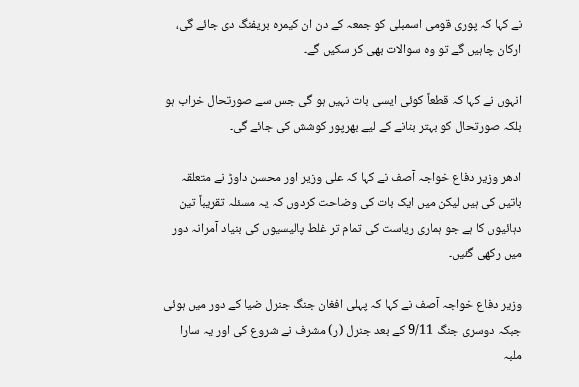نے کہا کہ پوری قومی اسمبلی کو جمعہ کے دن ان کیمرہ بریفنگ دی جائے گی، ارکان چاہیں گے تو وہ سوالات بھی کر سکیں گے۔

انہوں نے کہا کہ قطعاً کوئی ایسی بات نہیں ہو گی جس سے صورتحال خراب ہو بلکہ صورتحال کو بہتر بنانے کے لیے بھرپور کوشش کی جائے گی۔

ادھر وزیر دفاع خواجہ آصف نے کہا کہ علی وزیر اور محسن داوڑ نے متعلقہ باتیں کی ہیں لیکن میں ایک بات کی وضاحت کردوں کہ یہ مسئلہ تقریباً تین دہائیوں کا ہے جو ہماری ریاست کی تمام تر غلط پالیسیوں کی بنیاد آمرانہ دور میں رکھی گئیں۔

وزیر دفاع خواجہ آصف نے کہا کہ پہلی افغان جنگ جنرل ضیا کے دور میں ہوئی جبکہ دوسری جنگ 9/11 کے بعد جنرل (ر) مشرف نے شروع کی اور یہ سارا ملبہ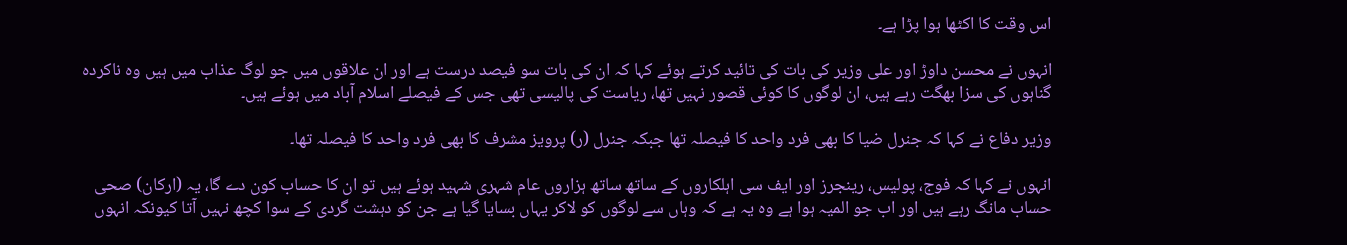اس وقت کا اکٹھا ہوا پڑا ہے۔

انہوں نے محسن داوڑ اور علی وزیر کی بات کی تائید کرتے ہوئے کہا کہ ان کی بات سو فیصد درست ہے اور ان علاقوں میں جو لوگ عذاب میں ہیں وہ ناکردہ گناہوں کی سزا بھگت رہے ہیں، ان لوگوں کا کوئی قصور نہیں تھا، ریاست کی پالیسی تھی جس کے فیصلے اسلام آباد میں ہوئے ہیں۔

وزیر دفاع نے کہا کہ جنرل ضیا کا بھی فرد واحد کا فیصلہ تھا جبکہ جنرل (ر) پرویز مشرف کا بھی فرد واحد کا فیصلہ تھا۔

انہوں نے کہا کہ فوج، پولیس، رینجرز اور ایف سی اہلکاروں کے ساتھ ساتھ ہزاروں عام شہری شہید ہوئے ہیں تو ان کا حساب کون دے گا، یہ (ارکان) صحی حساب مانگ رہے ہیں اور اب جو المیہ ہوا ہے وہ یہ ہے کہ وہاں سے لوگوں کو لاکر یہاں بسایا گیا ہے جن کو دہشت گردی کے سوا کچھ نہیں آتا کیونکہ انہوں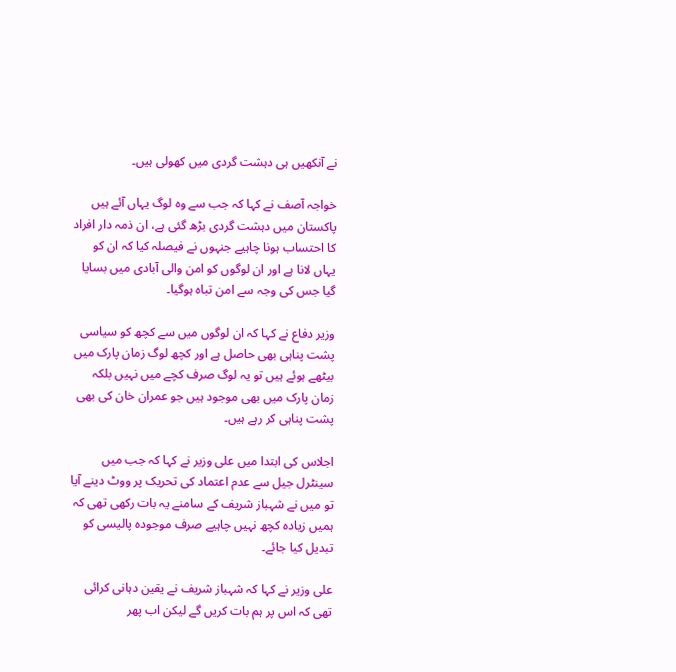نے آنکھیں ہی دہشت گردی میں کھولی ہیں۔

خواجہ آصف نے کہا کہ جب سے وہ لوگ یہاں آئے ہیں پاکستان میں دہشت گردی بڑھ گئی ہے، ان ذمہ دار افراد کا احتساب ہونا چاہیے جنہوں نے فیصلہ کیا کہ ان کو یہاں لانا ہے اور ان لوگوں کو امن والی آبادی میں بسایا گیا جس کی وجہ سے امن تباہ ہوگیا۔

وزیر دفاع نے کہا کہ ان لوگوں میں سے کچھ کو سیاسی پشت پناہی بھی حاصل ہے اور کچھ لوگ زمان پارک میں بیٹھے ہوئے ہیں تو یہ لوگ صرف کچے میں نہیں بلکہ زمان پارک میں بھی موجود ہیں جو عمران خان کی بھی پشت پناہی کر رہے ہیں۔

اجلاس کی ابتدا میں علی وزیر نے کہا کہ جب میں سینٹرل جیل سے عدم اعتماد کی تحریک پر ووٹ دینے آیا تو میں نے شہباز شریف کے سامنے یہ بات رکھی تھی کہ ہمیں زیادہ کچھ نہیں چاہیے صرف موجودہ پالیسی کو تبدیل کیا جائے۔

علی وزیر نے کہا کہ شہباز شریف نے یقین دہانی کرائی تھی کہ اس پر ہم بات کریں گے لیکن اب پھر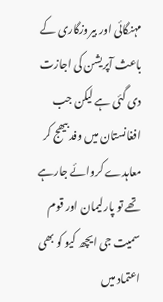مہنگائی اور بیروزگاری کے باعث آپریشن کی اجازت دی گئی ہے لیکن جب افغانستان میں وفد بیھج کر معاہدے کروائے جارہے تھے تو پارلیمان اور قوم سمیت جی ایچھ کیو کو بھی اعتماد میں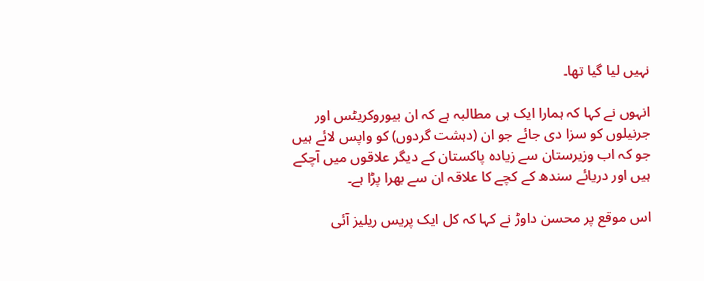نہیں لیا گیا تھا۔

انہوں نے کہا کہ ہمارا ایک ہی مطالبہ ہے کہ ان بیوروکریٹس اور جرنیلوں کو سزا دی جائے جو ان (دہشت گردوں) کو واپس لائے ہیں جو کہ اب وزیرستان سے زیادہ پاکستان کے دیگر علاقوں میں آچکے ہیں اور دریائے سندھ کے کچے کا علاقہ ان سے بھرا پڑا ہے۔

اس موقع پر محسن داوڑ نے کہا کہ کل ایک پریس ریلیز آئی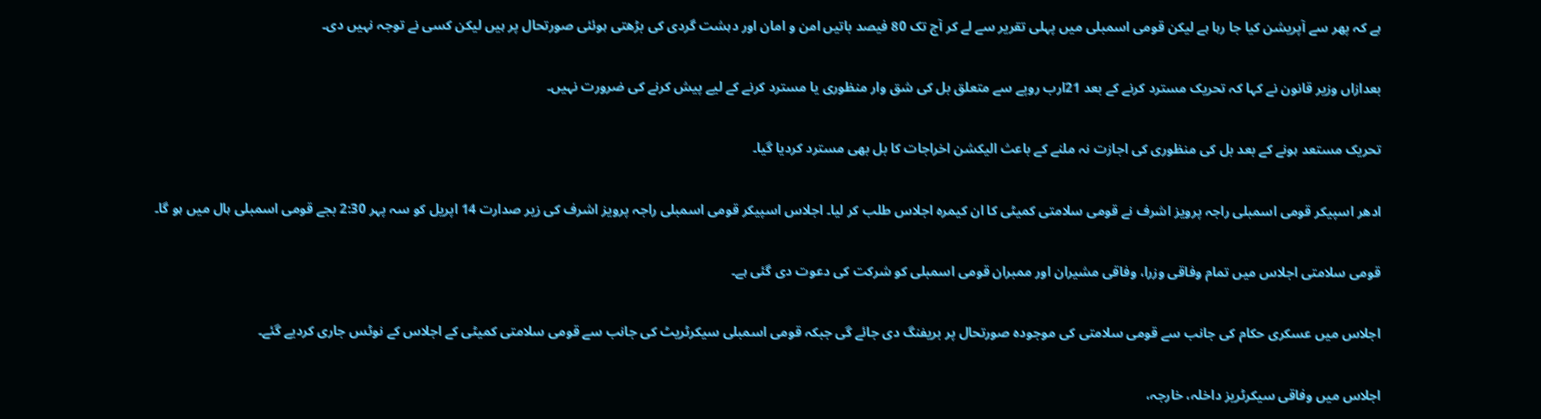ہے کہ پھر سے آپریشن کیا جا رہا ہے لیکن قومی اسمبلی میں پہلی تقریر سے لے کر آج تک 80 فیصد باتیں امن و امان اور دہشت گردی کی بڑھتی ہوئئی صورتحال پر ہیں لیکن کسی نے توجہ نہیں دی۔

بعدازاں وزیر قانون نے کہا کہ تحریک مسترد کرنے کے بعد 21ارب روپے سے متعلق بل کی شق وار منظوری یا مسترد کرنے کے لیے پیش کرنے کی ضرورت نہیں۔

تحریک مستعد ہونے کے بعد بل کی منظوری کی اجازت نہ ملنے کے باعث الیکشن اخراجات کا بل بھی مسترد کردیا گیا۔

ادھر اسپیکر قومی اسمبلی راجہ پرویز اشرف نے قومی سلامتی کمیٹی کا ان کیمرہ اجلاس طلب کر لیا۔ اجلاس اسپیکر قومی اسمبلی راجہ پرویز اشرف کی زیر صدارت 14 اپریل کو سہ پہر 2:30 بجے قومی اسمبلی ہال میں ہو گا۔

قومی سلامتی اجلاس میں تمام وفاقی وزرا، وفاقی مشیران اور ممبران قومی اسمبلی کو شرکت کی دعوت دی گئی ہے۔

اجلاس میں عسکری حکام کی جانب سے قومی سلامتی کی موجودہ صورتحال پر بریفنگ دی جائے گی جبکہ قومی اسمبلی سیکرٹریٹ کی جانب سے قومی سلامتی کمیٹی کے اجلاس کے نوٹس جاری کردیے گئے۔

اجلاس میں وفاقی سیکرٹریز داخلہ، خارجہ،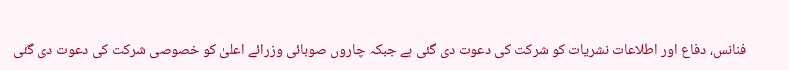فنانس، دفاع اور اطلاعات نشریات کو شرکت کی دعوت دی گئی ہے جبکہ چاروں صوبائی وزرائے اعلیٰ کو خصوصی شرکت کی دعوت دی گئی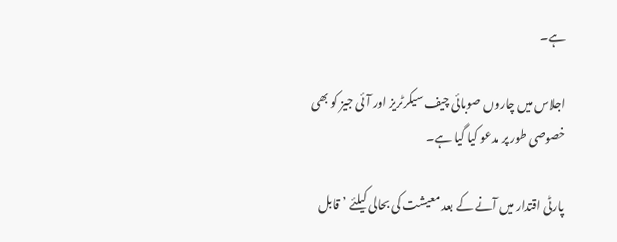ہے۔

اجلاس میں چاروں صوبائی چیف سیکرٹریز اور آئی جیز کو بھی خصوصی طور پر مدعو کیا گیا ہے۔

پارٹی اقتدار میں آنے کے بعد معیشت کی بحالی کیلئے ’قابل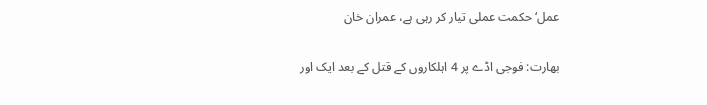عمل‘ حکمت عملی تیار کر رہی ہے، عمران خان

بھارت: فوجی اڈے پر 4 اہلکاروں کے قتل کے بعد ایک اور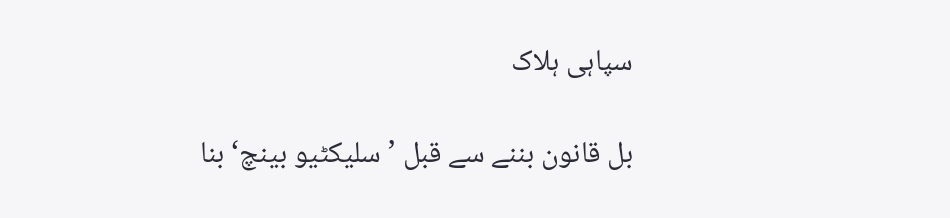سپاہی ہلاک

بل قانون بننے سے قبل ’سلیکٹیو بینچ‘ بنا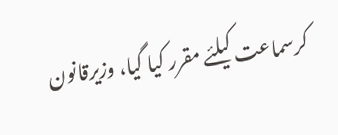کرسماعت کیلئے مقرر کیا گیا، وزیرقانون